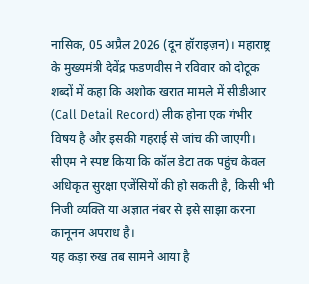नासिक, 05 अप्रैल 2026 (दून हॉराइज़न)। महाराष्ट्र के मुख्यमंत्री देवेंद्र फडणवीस ने रविवार को दोटूक शब्दों में कहा कि अशोक खरात मामले में सीडीआर (Call Detail Record) लीक होना एक गंभीर विषय है और इसकी गहराई से जांच की जाएगी। सीएम ने स्पष्ट किया कि कॉल डेटा तक पहुंच केवल अधिकृत सुरक्षा एजेंसियों की हो सकती है, किसी भी निजी व्यक्ति या अज्ञात नंबर से इसे साझा करना कानूनन अपराध है।
यह कड़ा रुख तब सामने आया है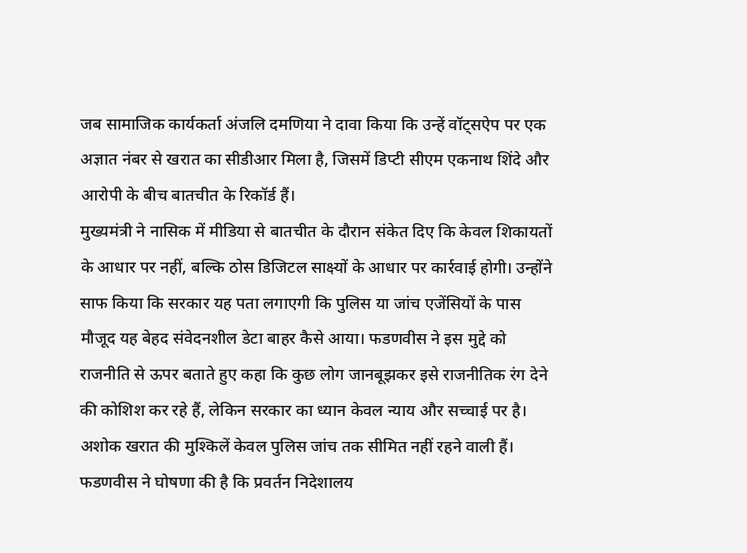जब सामाजिक कार्यकर्ता अंजलि दमणिया ने दावा किया कि उन्हें वॉट्सऐप पर एक अज्ञात नंबर से खरात का सीडीआर मिला है, जिसमें डिप्टी सीएम एकनाथ शिंदे और आरोपी के बीच बातचीत के रिकॉर्ड हैं।
मुख्यमंत्री ने नासिक में मीडिया से बातचीत के दौरान संकेत दिए कि केवल शिकायतों के आधार पर नहीं, बल्कि ठोस डिजिटल साक्ष्यों के आधार पर कार्रवाई होगी। उन्होंने साफ किया कि सरकार यह पता लगाएगी कि पुलिस या जांच एजेंसियों के पास मौजूद यह बेहद संवेदनशील डेटा बाहर कैसे आया। फडणवीस ने इस मुद्दे को राजनीति से ऊपर बताते हुए कहा कि कुछ लोग जानबूझकर इसे राजनीतिक रंग देने की कोशिश कर रहे हैं, लेकिन सरकार का ध्यान केवल न्याय और सच्चाई पर है।
अशोक खरात की मुश्किलें केवल पुलिस जांच तक सीमित नहीं रहने वाली हैं। फडणवीस ने घोषणा की है कि प्रवर्तन निदेशालय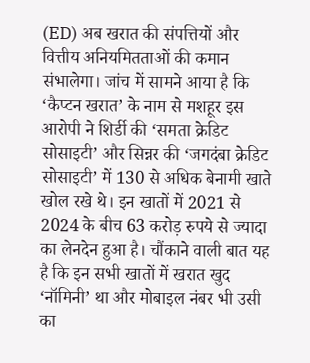(ED) अब खरात की संपत्तियों और वित्तीय अनियमितताओं की कमान संभालेगा। जांच में सामने आया है कि ‘कैप्टन खरात’ के नाम से मशहूर इस आरोपी ने शिर्डी की ‘समता क्रेडिट सोसाइटी’ और सिन्नर की ‘जगदंबा क्रेडिट सोसाइटी’ में 130 से अधिक बेनामी खाते खोल रखे थे। इन खातों में 2021 से 2024 के बीच 63 करोड़ रुपये से ज्यादा का लेनदेन हुआ है। चौंकाने वाली बात यह है कि इन सभी खातों में खरात खुद ‘नॉमिनी’ था और मोबाइल नंबर भी उसी का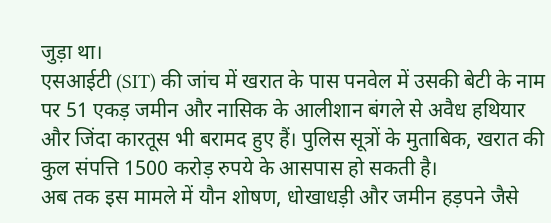जुड़ा था।
एसआईटी (SIT) की जांच में खरात के पास पनवेल में उसकी बेटी के नाम पर 51 एकड़ जमीन और नासिक के आलीशान बंगले से अवैध हथियार और जिंदा कारतूस भी बरामद हुए हैं। पुलिस सूत्रों के मुताबिक, खरात की कुल संपत्ति 1500 करोड़ रुपये के आसपास हो सकती है।
अब तक इस मामले में यौन शोषण, धोखाधड़ी और जमीन हड़पने जैसे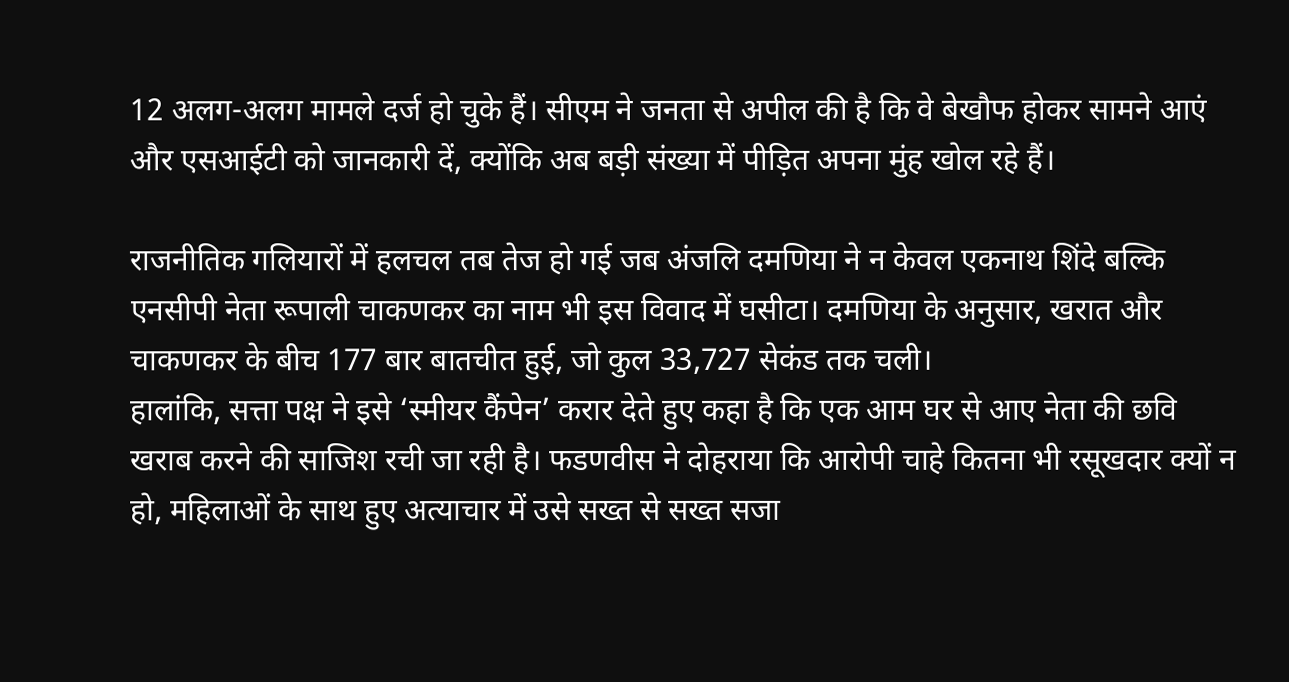12 अलग-अलग मामले दर्ज हो चुके हैं। सीएम ने जनता से अपील की है कि वे बेखौफ होकर सामने आएं और एसआईटी को जानकारी दें, क्योंकि अब बड़ी संख्या में पीड़ित अपना मुंह खोल रहे हैं।

राजनीतिक गलियारों में हलचल तब तेज हो गई जब अंजलि दमणिया ने न केवल एकनाथ शिंदे बल्कि एनसीपी नेता रूपाली चाकणकर का नाम भी इस विवाद में घसीटा। दमणिया के अनुसार, खरात और चाकणकर के बीच 177 बार बातचीत हुई, जो कुल 33,727 सेकंड तक चली।
हालांकि, सत्ता पक्ष ने इसे ‘स्मीयर कैंपेन’ करार देते हुए कहा है कि एक आम घर से आए नेता की छवि खराब करने की साजिश रची जा रही है। फडणवीस ने दोहराया कि आरोपी चाहे कितना भी रसूखदार क्यों न हो, महिलाओं के साथ हुए अत्याचार में उसे सख्त से सख्त सजा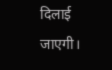दिलाई जाएगी।